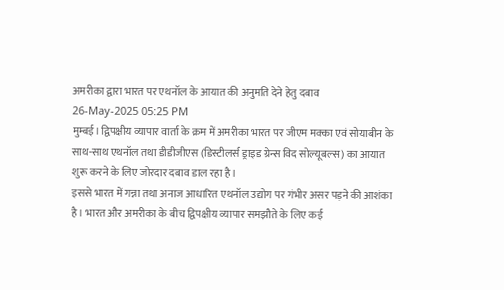अमरीका द्वारा भारत पर एथनॉल के आयात की अनुमति देने हेतु दबाव
26-May-2025 05:25 PM
मुम्बई। द्विपक्षीय व्यापार वार्ता के क्रम में अमरीका भारत पर जीएम मक्का एवं सोयाबीन के साथ-साथ एथनॉल तथा डीडीजीएस (डिस्टीलर्स ड्राइड ग्रेन्स विद सोल्यूबल्स) का आयात शुरू करने के लिए जोरदार दबाव डाल रहा है।
इससे भारत में गन्ना तथा अनाज आधारित एथनॉल उद्योग पर गंभीर असर पड़ने की आशंका है। भारत और अमरीका के बीच द्विपक्षीय व्यापार समझौते के लिए कई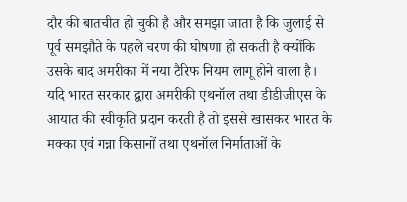दौर की बातचीत हो चुकी है और समझा जाता है कि जुलाई से पूर्व समझौते के पहले चरण की घोषणा हो सकती है क्योंकि उसके बाद अमरीका में नया टैरिफ नियम लागू होने वाला है।
यदि भारत सरकार द्वारा अमरीकी एथनॉल तथा डीडीजीएस के आयात की स्वीकृति प्रदान करती है तो इससे खासकर भारत के मक्का एवं गन्ना किसानों तथा एथनॉल निर्माताओं के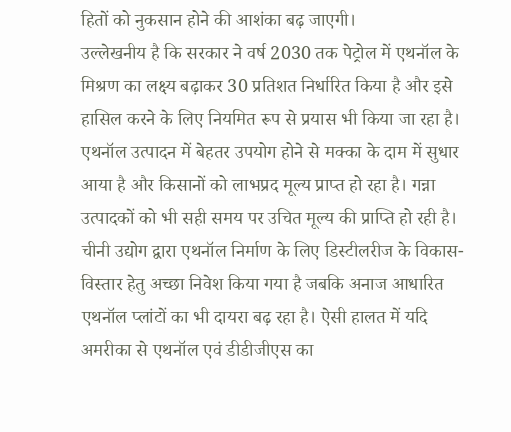हितों को नुकसान होने की आशंका बढ़ जाएगी।
उल्लेखनीय है कि सरकार ने वर्ष 2030 तक पेट्रोल में एथनॉल के मिश्रण का लक्ष्य बढ़ाकर 30 प्रतिशत निर्धारित किया है और इसे हासिल करने के लिए नियमित रूप से प्रयास भी किया जा रहा है।
एथनॉल उत्पादन में बेहतर उपयोग होने से मक्का के दाम में सुधार आया है और किसानों को लाभप्रद मूल्य प्राप्त हो रहा है। गन्ना उत्पादकों को भी सही समय पर उचित मूल्य की प्राप्ति हो रही है।
चीनी उद्योग द्वारा एथनॉल निर्माण के लिए डिस्टीलरीज के विकास-विस्तार हेतु अच्छा निवेश किया गया है जबकि अनाज आधारित एथनॉल प्लांटों का भी दायरा बढ़ रहा है। ऐसी हालत में यदि अमरीका से एथनॉल एवं डीडीजीएस का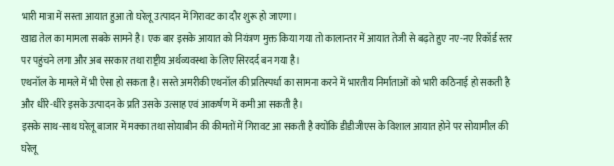भारी मात्रा में सस्ता आयात हुआ तो घरेलू उत्पादन में गिरावट का दौर शुरू हो जाएगा।
खाद्य तेल का मामला सबके सामने है। एक बार इसके आयात को नियंत्रण मुक्त किया गया तो कालान्तर में आयात तेजी से बढ़ते हुए नए-नए रिकॉर्ड स्तर पर पहुंचने लगा और अब सरकार तथा राष्ट्रीय अर्थव्यवस्था के लिए सिरदर्द बन गया है।
एथनॉल के मामले में भी ऐसा हो सकता है। सस्ते अमरीकी एथनॉल की प्रतिस्पर्धा का सामना करने में भारतीय निर्माताओं को भारी कठिनाई हो सकती है और धीरे-धीरे इसके उत्पादन के प्रति उसके उत्साह एवं आकर्षण में कमी आ सकती है।
इसके साथ-साथ घरेलू बाजार में मक्का तथा सोयाबीन की कीमतों में गिरावट आ सकती है क्योंकि डीडीजीएस के विशाल आयात होने पर सोयामील की घरेलू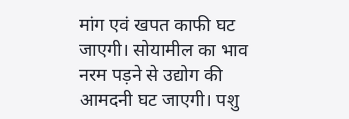मांग एवं खपत काफी घट जाएगी। सोयामील का भाव नरम पड़ने से उद्योग की आमदनी घट जाएगी। पशु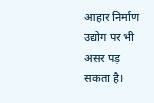आहार निर्माण उद्योग पर भी असर पड़ सकता है।